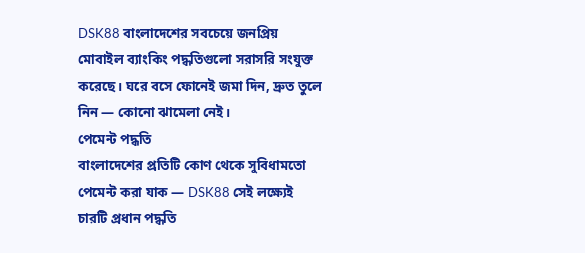DSK88 বাংলাদেশের সবচেয়ে জনপ্রিয় মোবাইল ব্যাংকিং পদ্ধতিগুলো সরাসরি সংযুক্ত করেছে। ঘরে বসে ফোনেই জমা দিন, দ্রুত তুলে নিন — কোনো ঝামেলা নেই।
পেমেন্ট পদ্ধতি
বাংলাদেশের প্রতিটি কোণ থেকে সুবিধামতো পেমেন্ট করা যাক — DSK88 সেই লক্ষ্যেই চারটি প্রধান পদ্ধতি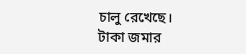চালু রেখেছে।
টাকা জমার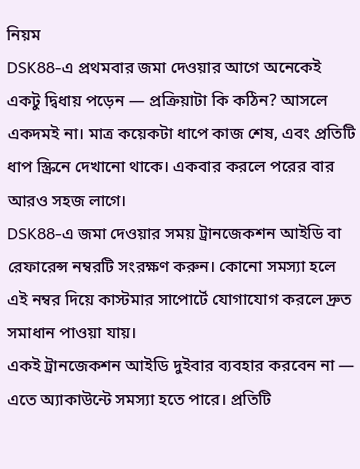নিয়ম
DSK88-এ প্রথমবার জমা দেওয়ার আগে অনেকেই একটু দ্বিধায় পড়েন — প্রক্রিয়াটা কি কঠিন? আসলে একদমই না। মাত্র কয়েকটা ধাপে কাজ শেষ, এবং প্রতিটি ধাপ স্ক্রিনে দেখানো থাকে। একবার করলে পরের বার আরও সহজ লাগে।
DSK88-এ জমা দেওয়ার সময় ট্রানজেকশন আইডি বা রেফারেন্স নম্বরটি সংরক্ষণ করুন। কোনো সমস্যা হলে এই নম্বর দিয়ে কাস্টমার সাপোর্টে যোগাযোগ করলে দ্রুত সমাধান পাওয়া যায়।
একই ট্রানজেকশন আইডি দুইবার ব্যবহার করবেন না — এতে অ্যাকাউন্টে সমস্যা হতে পারে। প্রতিটি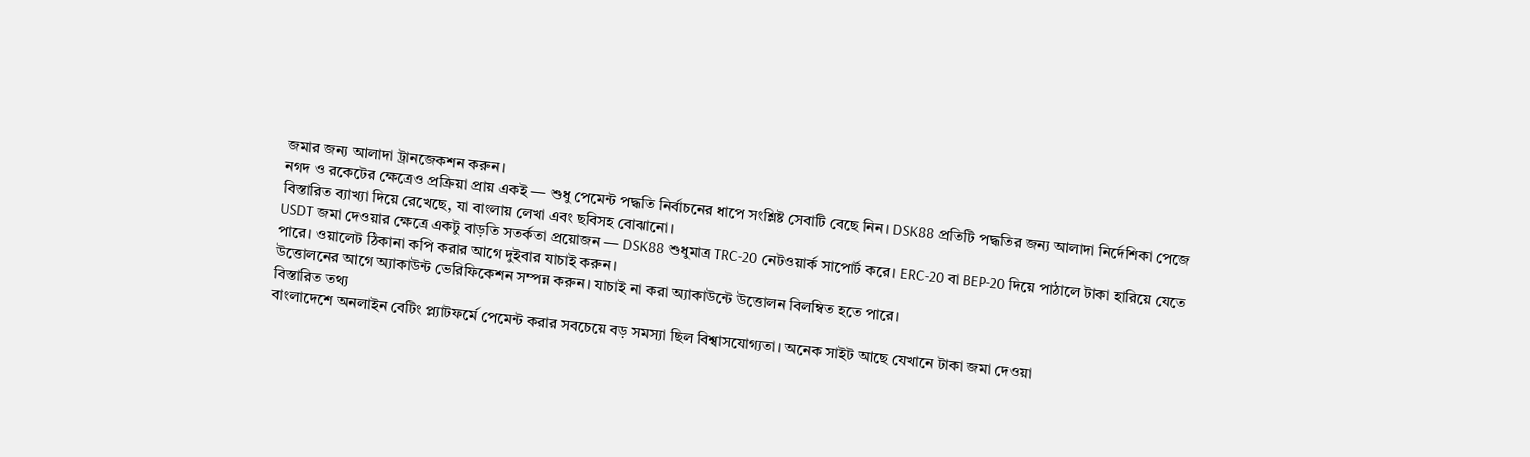জমার জন্য আলাদা ট্রানজেকশন করুন।
নগদ ও রকেটের ক্ষেত্রেও প্রক্রিয়া প্রায় একই — শুধু পেমেন্ট পদ্ধতি নির্বাচনের ধাপে সংশ্লিষ্ট সেবাটি বেছে নিন। DSK88 প্রতিটি পদ্ধতির জন্য আলাদা নির্দেশিকা পেজে বিস্তারিত ব্যাখ্যা দিয়ে রেখেছে, যা বাংলায় লেখা এবং ছবিসহ বোঝানো।
USDT জমা দেওয়ার ক্ষেত্রে একটু বাড়তি সতর্কতা প্রয়োজন — DSK88 শুধুমাত্র TRC-20 নেটওয়ার্ক সাপোর্ট করে। ERC-20 বা BEP-20 দিয়ে পাঠালে টাকা হারিয়ে যেতে পারে। ওয়ালেট ঠিকানা কপি করার আগে দুইবার যাচাই করুন।
উত্তোলনের আগে অ্যাকাউন্ট ভেরিফিকেশন সম্পন্ন করুন। যাচাই না করা অ্যাকাউন্টে উত্তোলন বিলম্বিত হতে পারে।
বিস্তারিত তথ্য
বাংলাদেশে অনলাইন বেটিং প্ল্যাটফর্মে পেমেন্ট করার সবচেয়ে বড় সমস্যা ছিল বিশ্বাসযোগ্যতা। অনেক সাইট আছে যেখানে টাকা জমা দেওয়া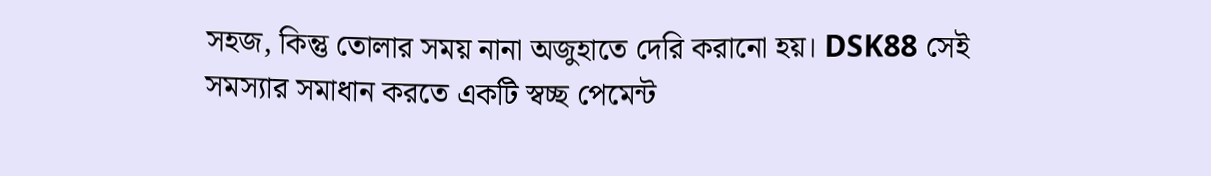সহজ, কিন্তু তোলার সময় নানা অজুহাতে দেরি করানো হয়। DSK88 সেই সমস্যার সমাধান করতে একটি স্বচ্ছ পেমেন্ট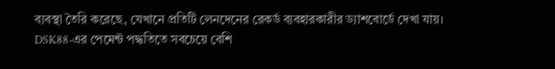ব্যবস্থা তৈরি করেছে, যেখানে প্রতিটি লেনদেনের রেকর্ড ব্যবহারকারীর ড্যাশবোর্ডে দেখা যায়।
DSK88-এর পেমেন্ট পদ্ধতিতে সবচেয়ে বেশি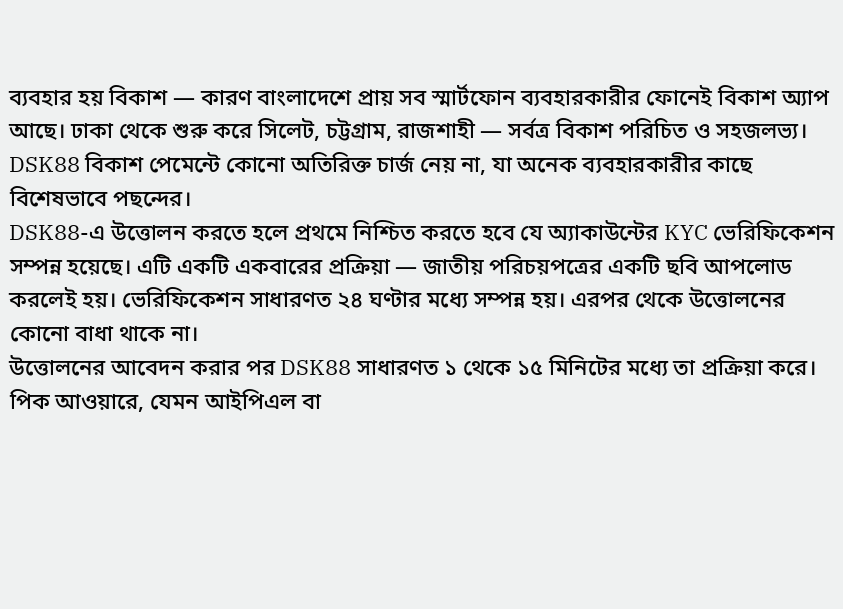ব্যবহার হয় বিকাশ — কারণ বাংলাদেশে প্রায় সব স্মার্টফোন ব্যবহারকারীর ফোনেই বিকাশ অ্যাপ আছে। ঢাকা থেকে শুরু করে সিলেট, চট্টগ্রাম, রাজশাহী — সর্বত্র বিকাশ পরিচিত ও সহজলভ্য। DSK88 বিকাশ পেমেন্টে কোনো অতিরিক্ত চার্জ নেয় না, যা অনেক ব্যবহারকারীর কাছে বিশেষভাবে পছন্দের।
DSK88-এ উত্তোলন করতে হলে প্রথমে নিশ্চিত করতে হবে যে অ্যাকাউন্টের KYC ভেরিফিকেশন সম্পন্ন হয়েছে। এটি একটি একবারের প্রক্রিয়া — জাতীয় পরিচয়পত্রের একটি ছবি আপলোড করলেই হয়। ভেরিফিকেশন সাধারণত ২৪ ঘণ্টার মধ্যে সম্পন্ন হয়। এরপর থেকে উত্তোলনের কোনো বাধা থাকে না।
উত্তোলনের আবেদন করার পর DSK88 সাধারণত ১ থেকে ১৫ মিনিটের মধ্যে তা প্রক্রিয়া করে। পিক আওয়ারে, যেমন আইপিএল বা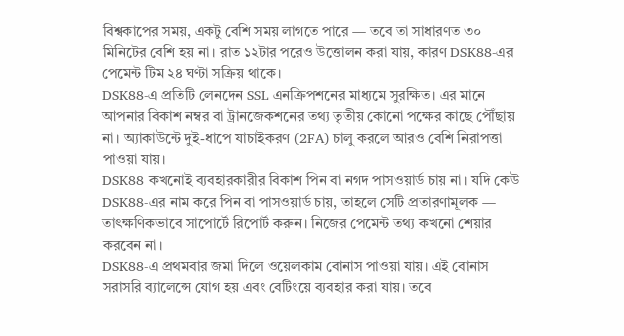বিশ্বকাপের সময়, একটু বেশি সময় লাগতে পারে — তবে তা সাধারণত ৩০ মিনিটের বেশি হয় না। রাত ১২টার পরেও উত্তোলন করা যায়, কারণ DSK88-এর পেমেন্ট টিম ২৪ ঘণ্টা সক্রিয় থাকে।
DSK88-এ প্রতিটি লেনদেন SSL এনক্রিপশনের মাধ্যমে সুরক্ষিত। এর মানে আপনার বিকাশ নম্বর বা ট্রানজেকশনের তথ্য তৃতীয় কোনো পক্ষের কাছে পৌঁছায় না। অ্যাকাউন্টে দুই-ধাপে যাচাইকরণ (2FA) চালু করলে আরও বেশি নিরাপত্তা পাওয়া যায়।
DSK88 কখনোই ব্যবহারকারীর বিকাশ পিন বা নগদ পাসওয়ার্ড চায় না। যদি কেউ DSK88-এর নাম করে পিন বা পাসওয়ার্ড চায়, তাহলে সেটি প্রতারণামূলক — তাৎক্ষণিকভাবে সাপোর্টে রিপোর্ট করুন। নিজের পেমেন্ট তথ্য কখনো শেয়ার করবেন না।
DSK88-এ প্রথমবার জমা দিলে ওয়েলকাম বোনাস পাওয়া যায়। এই বোনাস সরাসরি ব্যালেন্সে যোগ হয় এবং বেটিংয়ে ব্যবহার করা যায়। তবে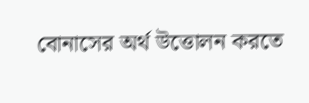বোনাসের অর্থ উত্তোলন করতে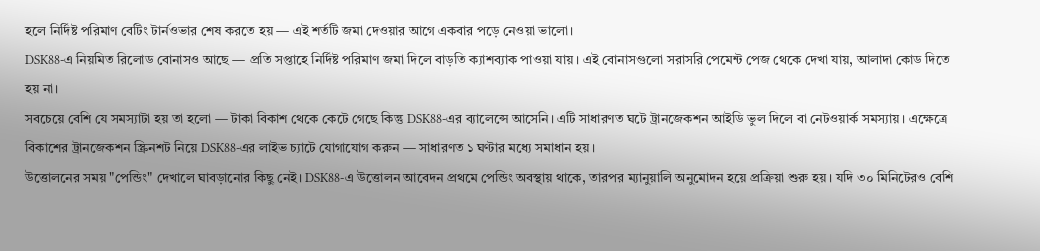হলে নির্দিষ্ট পরিমাণ বেটিং টার্নওভার শেষ করতে হয় — এই শর্তটি জমা দেওয়ার আগে একবার পড়ে নেওয়া ভালো।
DSK88-এ নিয়মিত রিলোড বোনাসও আছে — প্রতি সপ্তাহে নির্দিষ্ট পরিমাণ জমা দিলে বাড়তি ক্যাশব্যাক পাওয়া যায়। এই বোনাসগুলো সরাসরি পেমেন্ট পেজ থেকে দেখা যায়, আলাদা কোড দিতে হয় না।
সবচেয়ে বেশি যে সমস্যাটা হয় তা হলো — টাকা বিকাশ থেকে কেটে গেছে কিন্তু DSK88-এর ব্যালেন্সে আসেনি। এটি সাধারণত ঘটে ট্রানজেকশন আইডি ভুল দিলে বা নেটওয়ার্ক সমস্যায়। এক্ষেত্রে বিকাশের ট্রানজেকশন স্ক্রিনশট নিয়ে DSK88-এর লাইভ চ্যাটে যোগাযোগ করুন — সাধারণত ১ ঘণ্টার মধ্যে সমাধান হয়।
উত্তোলনের সময় "পেন্ডিং" দেখালে ঘাবড়ানোর কিছু নেই। DSK88-এ উত্তোলন আবেদন প্রথমে পেন্ডিং অবস্থায় থাকে, তারপর ম্যানুয়ালি অনুমোদন হয়ে প্রক্রিয়া শুরু হয়। যদি ৩০ মিনিটেরও বেশি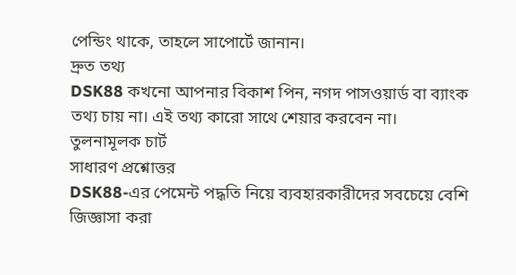পেন্ডিং থাকে, তাহলে সাপোর্টে জানান।
দ্রুত তথ্য
DSK88 কখনো আপনার বিকাশ পিন, নগদ পাসওয়ার্ড বা ব্যাংক তথ্য চায় না। এই তথ্য কারো সাথে শেয়ার করবেন না।
তুলনামূলক চার্ট
সাধারণ প্রশ্নোত্তর
DSK88-এর পেমেন্ট পদ্ধতি নিয়ে ব্যবহারকারীদের সবচেয়ে বেশি জিজ্ঞাসা করা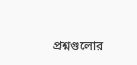প্রশ্নগুলোর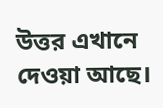উত্তর এখানে দেওয়া আছে।